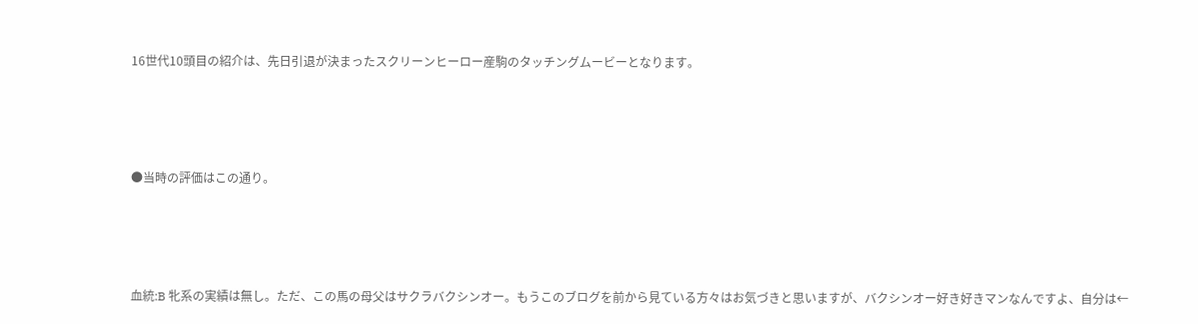16世代10頭目の紹介は、先日引退が決まったスクリーンヒーロー産駒のタッチングムービーとなります。





●当時の評価はこの通り。





血統:B 牝系の実績は無し。ただ、この馬の母父はサクラバクシンオー。もうこのブログを前から見ている方々はお気づきと思いますが、バクシンオー好き好きマンなんですよ、自分は←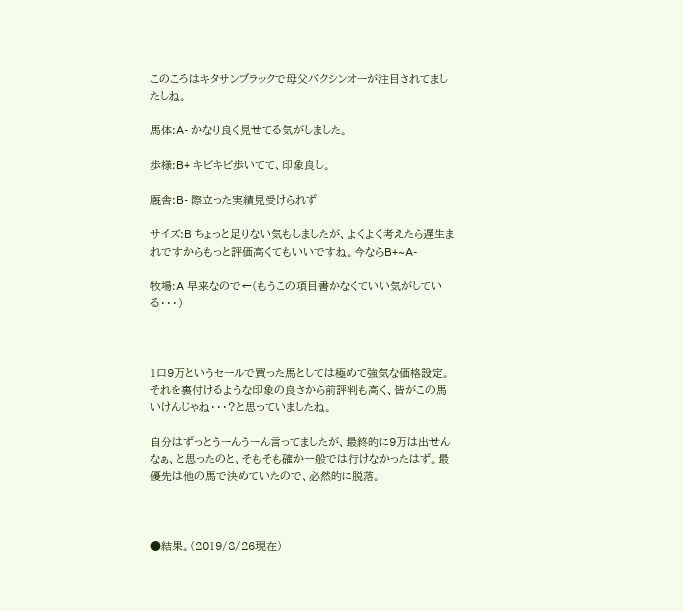このころはキタサンブラックで母父バクシンオーが注目されてましたしね。

馬体:A- かなり良く見せてる気がしました。

歩様:B+ キビキビ歩いてて、印象良し。

厩舎:B- 際立った実績見受けられず

サイズ:B ちょっと足りない気もしましたが、よくよく考えたら遅生まれですからもっと評価高くてもいいですね。今ならB+~A-

牧場:A 早来なので←(もうこの項目書かなくていい気がしている・・・)



1口9万というセールで買った馬としては極めて強気な価格設定。それを裏付けるような印象の良さから前評判も高く、皆がこの馬いけんじゃね・・・?と思っていましたね。

自分はずっとうーんうーん言ってましたが、最終的に9万は出せんなぁ、と思ったのと、そもそも確か一般では行けなかったはず。最優先は他の馬で決めていたので、必然的に脱落。



●結果。(2019/8/26現在)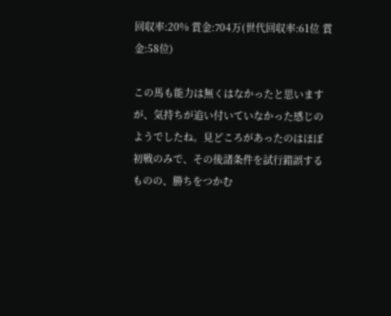回収率:20% 賞金:704万(世代回収率:61位 賞金:58位)

この馬も能力は無くはなかったと思いますが、気持ちが追い付いていなかった感じのようでしたね。見どころがあったのはほぼ初戦のみで、その後諸条件を試行錯誤するものの、勝ちをつかむ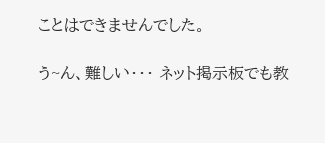ことはできませんでした。

う~ん、難しい・・・ ネット掲示板でも教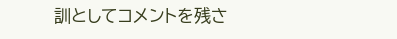訓としてコメントを残さ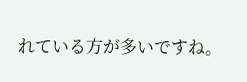れている方が多いですね。